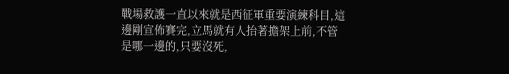戰場救護一直以來就是西征軍重要演練科目,這邊剛宣佈賽完,立馬就有人抬著擔架上前,不管是哪一邊的,只要沒死,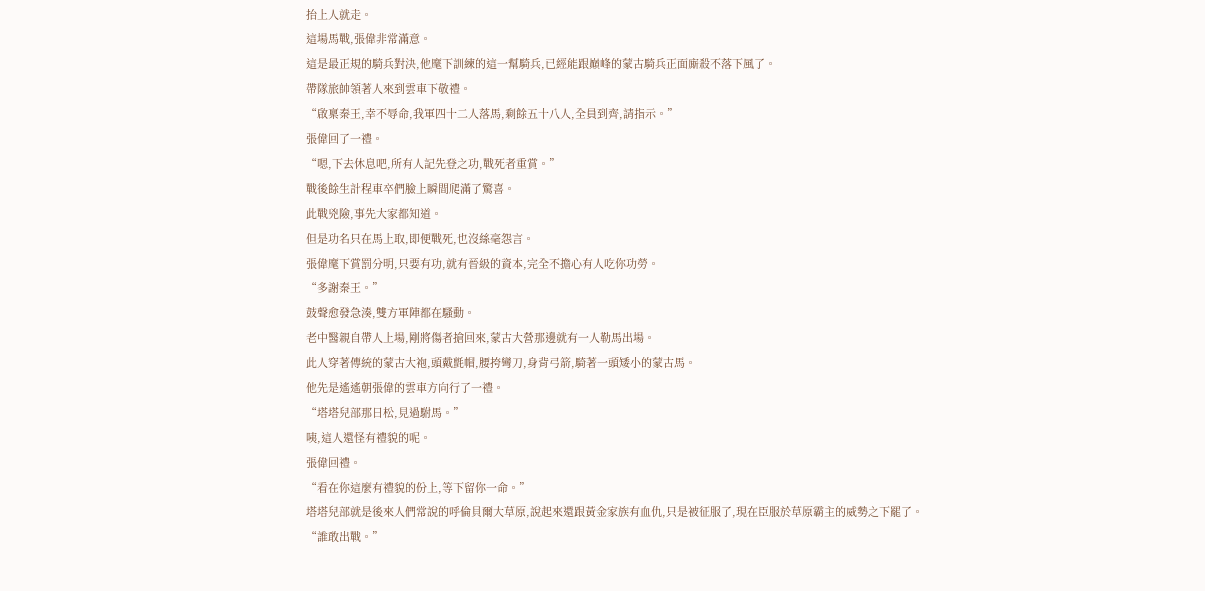抬上人就走。
這場馬戰,張偉非常滿意。
這是最正規的騎兵對決,他麾下訓練的這一幫騎兵,已經能跟巔峰的蒙古騎兵正面廝殺不落下風了。
帶隊旅帥領著人來到雲車下敬禮。
“啟稟秦王,幸不辱命,我軍四十二人落馬,剩餘五十八人,全員到齊,請指示。”
張偉回了一禮。
“嗯,下去休息吧,所有人記先登之功,戰死者重賞。”
戰後餘生計程車卒們臉上瞬間爬滿了驚喜。
此戰兇險,事先大家都知道。
但是功名只在馬上取,即便戰死,也沒絲毫怨言。
張偉麾下賞罰分明,只要有功,就有晉級的資本,完全不擔心有人吃你功勞。
“多謝秦王。”
鼓聲愈發急湊,雙方軍陣都在騷動。
老中醫親自帶人上場,剛將傷者搶回來,蒙古大營那邊就有一人勒馬出場。
此人穿著傳統的蒙古大袍,頭戴氈帽,腰挎彎刀,身背弓箭,騎著一頭矮小的蒙古馬。
他先是遙遙朝張偉的雲車方向行了一禮。
“塔塔兒部那日松,見過駙馬。”
咦,這人還怪有禮貌的呢。
張偉回禮。
“看在你這麼有禮貌的份上,等下留你一命。”
塔塔兒部就是後來人們常說的呼倫貝爾大草原,說起來還跟黃金家族有血仇,只是被征服了,現在臣服於草原霸主的威勢之下罷了。
“誰敢出戰。”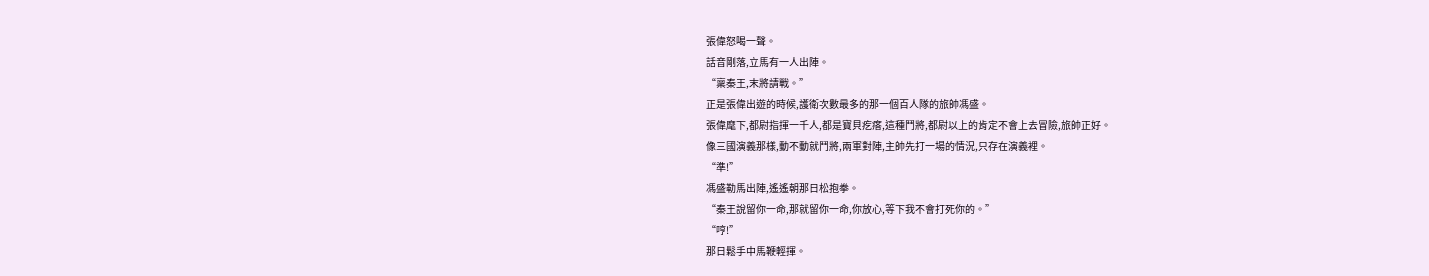張偉怒喝一聲。
話音剛落,立馬有一人出陣。
“稟秦王,末將請戰。”
正是張偉出遊的時候,護衛次數最多的那一個百人隊的旅帥馮盛。
張偉麾下,都尉指揮一千人,都是寶貝疙瘩,這種鬥將,都尉以上的肯定不會上去冒險,旅帥正好。
像三國演義那樣,動不動就鬥將,兩軍對陣,主帥先打一場的情況,只存在演義裡。
“準!”
馮盛勒馬出陣,遙遙朝那日松抱拳。
“秦王說留你一命,那就留你一命,你放心,等下我不會打死你的。”
“哼!”
那日鬆手中馬鞭輕揮。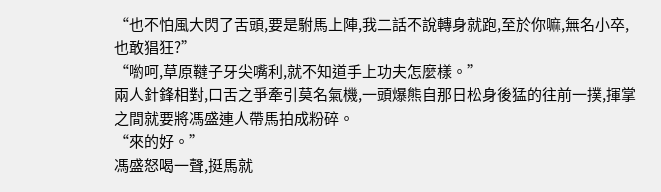“也不怕風大閃了舌頭,要是駙馬上陣,我二話不說轉身就跑,至於你嘛,無名小卒,也敢猖狂?”
“喲呵,草原韃子牙尖嘴利,就不知道手上功夫怎麼樣。”
兩人針鋒相對,口舌之爭牽引莫名氣機,一頭爆熊自那日松身後猛的往前一撲,揮掌之間就要將馮盛連人帶馬拍成粉碎。
“來的好。”
馮盛怒喝一聲,挺馬就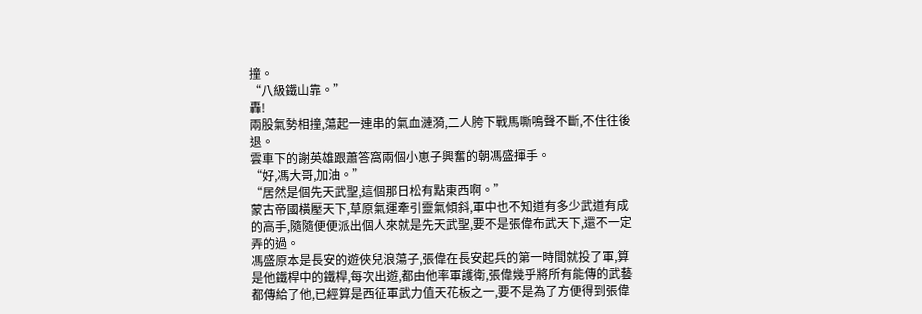撞。
“八級鐵山靠。”
轟!
兩股氣勢相撞,蕩起一連串的氣血漣漪,二人胯下戰馬嘶鳴聲不斷,不住往後退。
雲車下的謝英雄跟蕭答窩兩個小崽子興奮的朝馮盛揮手。
“好,馮大哥,加油。”
“居然是個先天武聖,這個那日松有點東西啊。”
蒙古帝國橫壓天下,草原氣運牽引靈氣傾斜,軍中也不知道有多少武道有成的高手,隨隨便便派出個人來就是先天武聖,要不是張偉布武天下,還不一定弄的過。
馮盛原本是長安的遊俠兒浪蕩子,張偉在長安起兵的第一時間就投了軍,算是他鐵桿中的鐵桿,每次出遊,都由他率軍護衛,張偉幾乎將所有能傳的武藝都傳給了他,已經算是西征軍武力值天花板之一,要不是為了方便得到張偉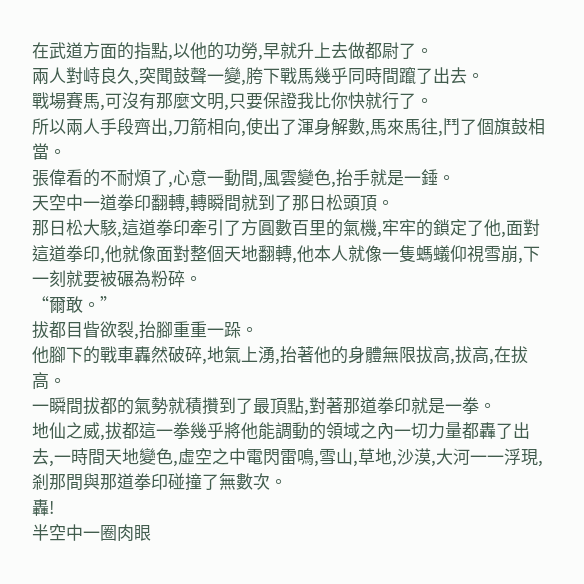在武道方面的指點,以他的功勞,早就升上去做都尉了。
兩人對峙良久,突聞鼓聲一變,胯下戰馬幾乎同時間躥了出去。
戰場賽馬,可沒有那麼文明,只要保證我比你快就行了。
所以兩人手段齊出,刀箭相向,使出了渾身解數,馬來馬往,鬥了個旗鼓相當。
張偉看的不耐煩了,心意一動間,風雲變色,抬手就是一錘。
天空中一道拳印翻轉,轉瞬間就到了那日松頭頂。
那日松大駭,這道拳印牽引了方圓數百里的氣機,牢牢的鎖定了他,面對這道拳印,他就像面對整個天地翻轉,他本人就像一隻螞蟻仰視雪崩,下一刻就要被碾為粉碎。
“爾敢。”
拔都目眥欲裂,抬腳重重一跺。
他腳下的戰車轟然破碎,地氣上湧,抬著他的身體無限拔高,拔高,在拔高。
一瞬間拔都的氣勢就積攢到了最頂點,對著那道拳印就是一拳。
地仙之威,拔都這一拳幾乎將他能調動的領域之內一切力量都轟了出去,一時間天地變色,虛空之中電閃雷鳴,雪山,草地,沙漠,大河一一浮現,剎那間與那道拳印碰撞了無數次。
轟!
半空中一圈肉眼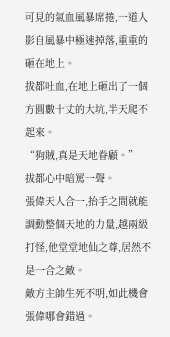可見的氣血風暴席捲,一道人影自風暴中極速掉落,重重的砸在地上。
拔都吐血,在地上砸出了一個方圓數十丈的大坑,半天爬不起來。
“狗賊,真是天地眷顧。”
拔都心中暗罵一聲。
張偉天人合一,抬手之間就能調動整個天地的力量,越兩級打怪,他堂堂地仙之尊,居然不是一合之敵。
敵方主帥生死不明,如此機會張偉哪會錯過。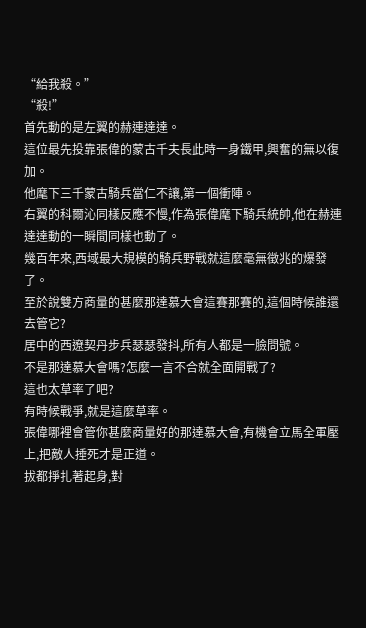“給我殺。”
“殺!”
首先動的是左翼的赫連達達。
這位最先投靠張偉的蒙古千夫長此時一身鐵甲,興奮的無以復加。
他麾下三千蒙古騎兵當仁不讓,第一個衝陣。
右翼的科爾沁同樣反應不慢,作為張偉麾下騎兵統帥,他在赫連達達動的一瞬間同樣也動了。
幾百年來,西域最大規模的騎兵野戰就這麼毫無徵兆的爆發了。
至於說雙方商量的甚麼那達慕大會這賽那賽的,這個時候誰還去管它?
居中的西遼契丹步兵瑟瑟發抖,所有人都是一臉問號。
不是那達慕大會嗎?怎麼一言不合就全面開戰了?
這也太草率了吧?
有時候戰爭,就是這麼草率。
張偉哪裡會管你甚麼商量好的那達慕大會,有機會立馬全軍壓上,把敵人捶死才是正道。
拔都掙扎著起身,對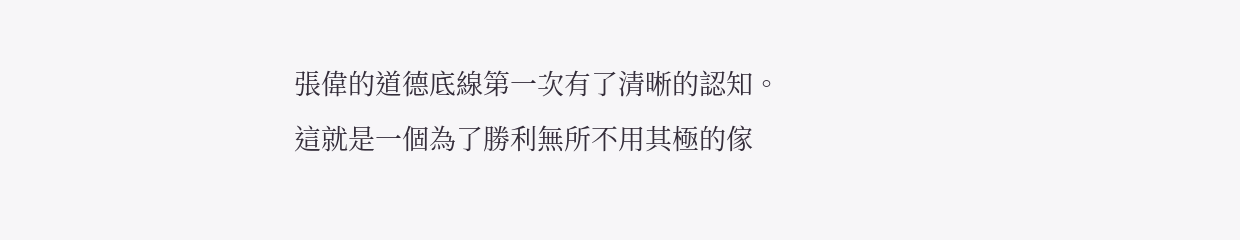張偉的道德底線第一次有了清晰的認知。
這就是一個為了勝利無所不用其極的傢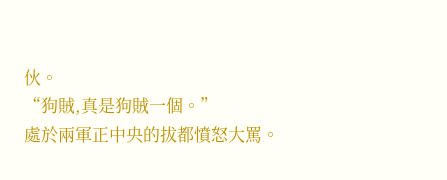伙。
“狗賊,真是狗賊一個。”
處於兩軍正中央的拔都憤怒大罵。